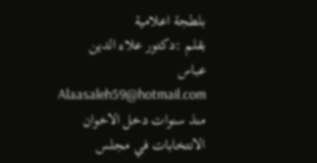بلطجة اعلامية
بقلم :دكتور علاء الدين عباس
Alaasaleh59@hotmail.com
منذ سنوات دخل الاخوان الانتخابات في مجلس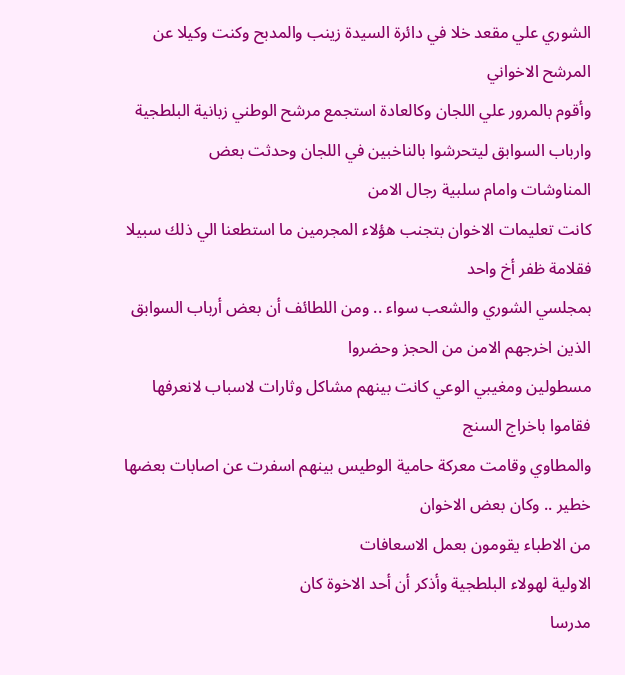الشوري علي مقعد خلا في دائرة السيدة زينب والمدبح وكنت وكيلا عن المرشح الاخواني
وأقوم بالمرور علي اللجان وكالعادة استجمع مرشح الوطني زبانية البلطجية
وارباب السوابق ليتحرشوا بالناخبين في اللجان وحدثت بعض
المناوشات وامام سلبية رجال الامن
كانت تعليمات الاخوان بتجنب هؤلاء المجرمين ما استطعنا الي ذلك سبيلا فقلامة ظفر أخ واحد
بمجلسي الشوري والشعب سواء .. ومن اللطائف أن بعض أرباب السوابق الذين اخرجهم الامن من الحجز وحضروا
مسطولين ومغيبي الوعي كانت بينهم مشاكل وثارات لاسباب لانعرفها فقاموا باخراج السنج
والمطاوي وقامت معركة حامية الوطيس بينهم اسفرت عن اصابات بعضها خطير .. وكان بعض الاخوان
من الاطباء يقومون بعمل الاسعافات
الاولية لهولاء البلطجية وأذكر أن أحد الاخوة كان
مدرسا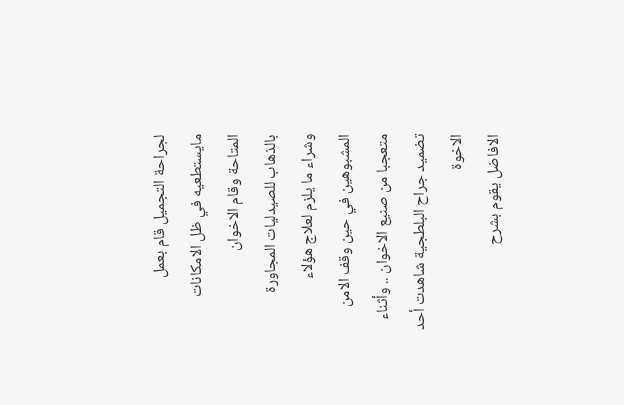لجراحة التجميل قام بعمل مايستطعيه في ظل الامكانات المتاحة وقام الاخوان
بالذهاب للصيدليات المجاورة وشراء ما يلزم لعلاج هؤلاء المشبوهين في حين وقف الامن متعجبا من صنيع الاخوان .. وأثناء
تضميد جراح البلطجية شاهدت أحد الاخوة
الافاضل يقوم بشرح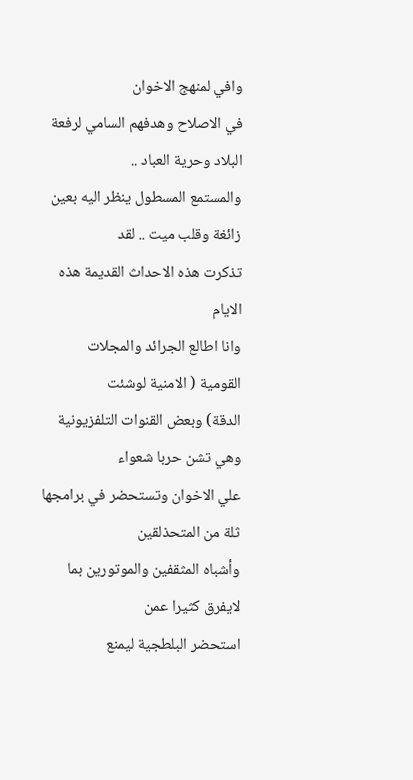وافي لمنهج الاخوان
في الاصلاح وهدفهم السامي لرفعة البلاد وحرية العباد ..
والمستمع المسطول ينظر اليه بعين زائغة وقلب ميت .. لقد
تذكرت هذه الاحداث القديمة هذه الايام
وانا اطالع الجرائد والمجلات
القومية ( الامنية لوشئت
الدقة) وبعض القنوات التلفزيونية وهي تشن حربا شعواء
علي الاخوان وتستحضر في برامجها ثلة من المتحذلقين
وأشباه المثقفين والموتورين بما لايفرق كثيرا عمن
استحضر البلطجية ليمنع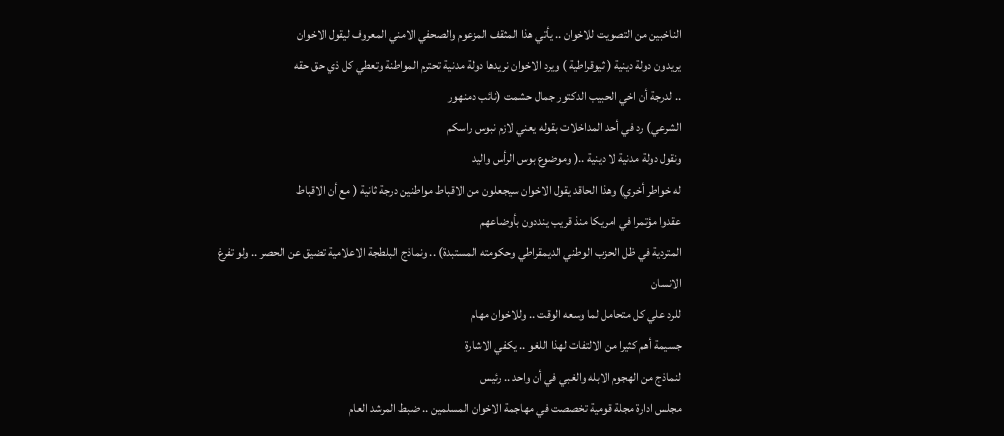الناخبين من التصويت للاخوان .. يأتي هذا المثقف المزعوم والصحفي الامني المعروف ليقول الاخوان
يريدون دولة دينية ( ثيوقراطية ) ويرد الاخوان نريدها دولة مدنية تحترم المواطنة وتعطي كل ذي حق حقه
.. لدرجة أن اخي الحبيب الدكتور جمال حشمت (نائب دمنهور
الشرعي) رد في أحد المداخلات بقوله يعني لازم نبوس راسكم
ونقول دولة مدنية لا دينية ..( وموضوع بوس الرأس واليد
له خواطر أخري) وهذا الحاقد يقول الاخوان سيجعلون من الاقباط مواطنين درجة ثانية ( مع أن الاقباط
عقدوا مؤتمرا في امريكا منذ قريب ينددون بأوضاعهم
المتردية في ظل الحزب الوطني الديمقراطي وحكومته المستبدة) .. ونماذج البلطجة الاعلامية تضيق عن الحصر .. ولو تفرغ الانسان
للرد علي كل متحامل لما وسعه الوقت .. وللاخوان مهام
جسيمة أهم كثيرا من الالتفات لهذا اللغو .. يكفي الاشارة
لنماذج من الهجوم الابله والغبي في أن واحد .. رئيس
مجلس ادارة مجلة قومية تخصصت في مهاجمة الاخوان المسلمين .. ضبط المرشد العام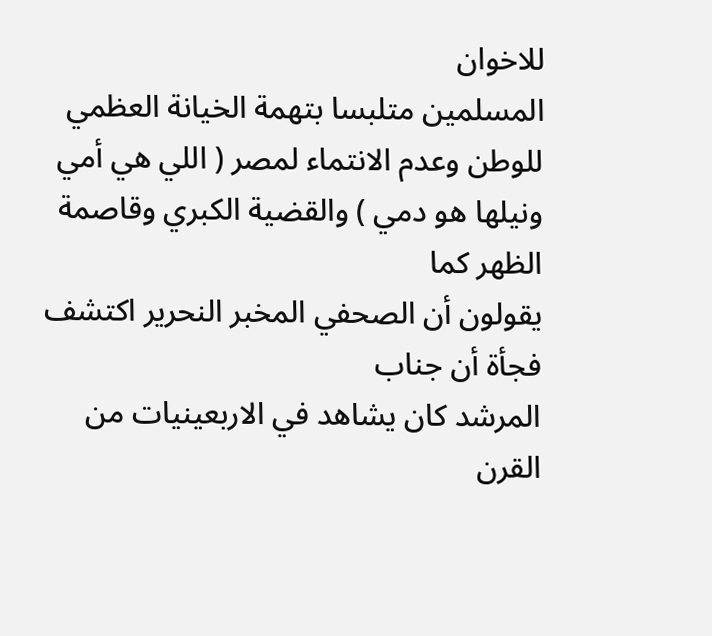للاخوان
المسلمين متلبسا بتهمة الخيانة العظمي للوطن وعدم الانتماء لمصر ( اللي هي أمي
ونيلها هو دمي ) والقضية الكبري وقاصمة الظهر كما
يقولون أن الصحفي المخبر النحرير اكتشف فجأة أن جناب
المرشد كان يشاهد في الاربعينيات من القرن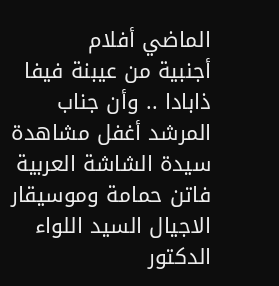الماضي أفلام
أجنبية من عيبنة فيفا ذابادا .. وأن جناب المرشد أغفل مشاهدة سيدة الشاشة العربية
فاتن حمامة وموسيقار الاجيال السيد اللواء الدكتور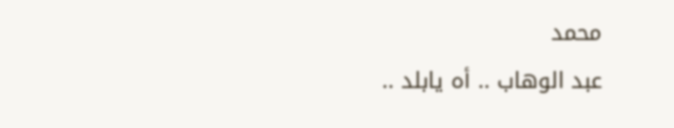محمد
عبد الوهاب .. أه يابلد ..